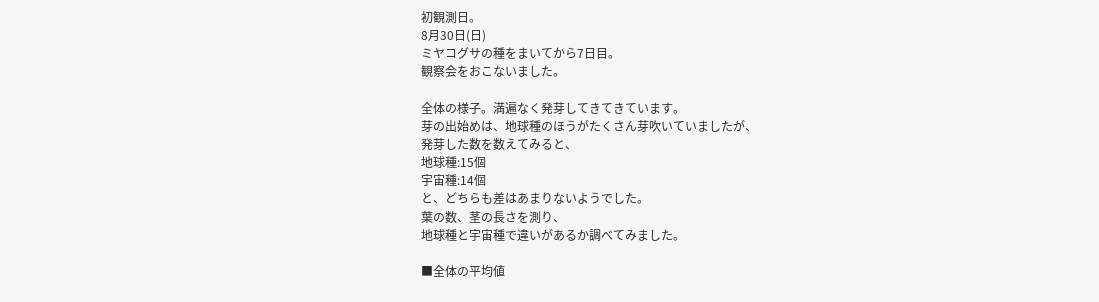初観測日。
8月30日(日)
ミヤコグサの種をまいてから7日目。
観察会をおこないました。

全体の様子。満遍なく発芽してきてきています。
芽の出始めは、地球種のほうがたくさん芽吹いていましたが、
発芽した数を数えてみると、
地球種:15個
宇宙種:14個
と、どちらも差はあまりないようでした。
葉の数、茎の長さを測り、
地球種と宇宙種で違いがあるか調べてみました。

■全体の平均値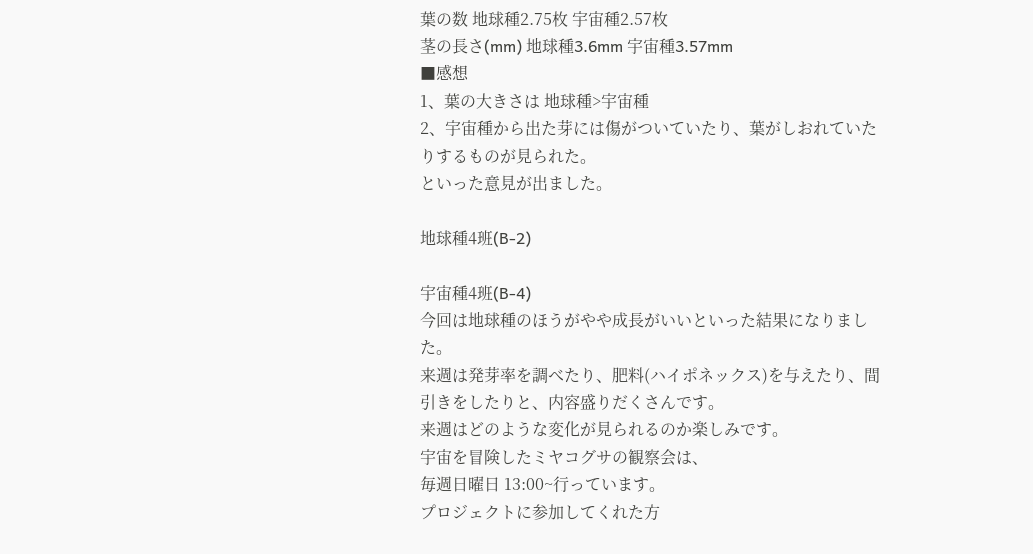葉の数 地球種2.75枚 宇宙種2.57枚
茎の長さ(mm) 地球種3.6mm 宇宙種3.57mm
■感想
1、葉の大きさは 地球種>宇宙種
2、宇宙種から出た芽には傷がついていたり、葉がしおれていたりするものが見られた。
といった意見が出ました。

地球種4班(B-2)

宇宙種4班(B-4)
今回は地球種のほうがやや成長がいいといった結果になりました。
来週は発芽率を調べたり、肥料(ハイポネックス)を与えたり、間引きをしたりと、内容盛りだくさんです。
来週はどのような変化が見られるのか楽しみです。
宇宙を冒険したミヤコグサの観察会は、
毎週日曜日 13:00~行っています。
プロジェクトに参加してくれた方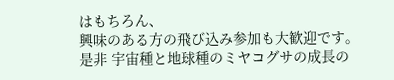はもちろん、
興味のある方の飛び込み参加も大歓迎です。
是非 宇宙種と地球種のミヤコグサの成長の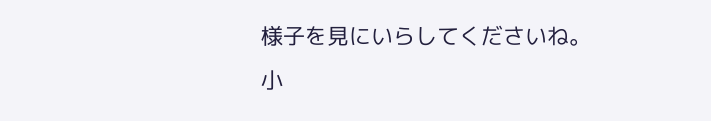様子を見にいらしてくださいね。
小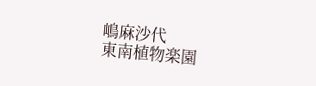嶋麻沙代
東南植物楽園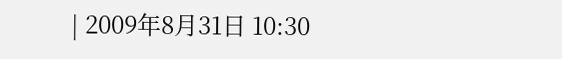| 2009年8月31日 10:30